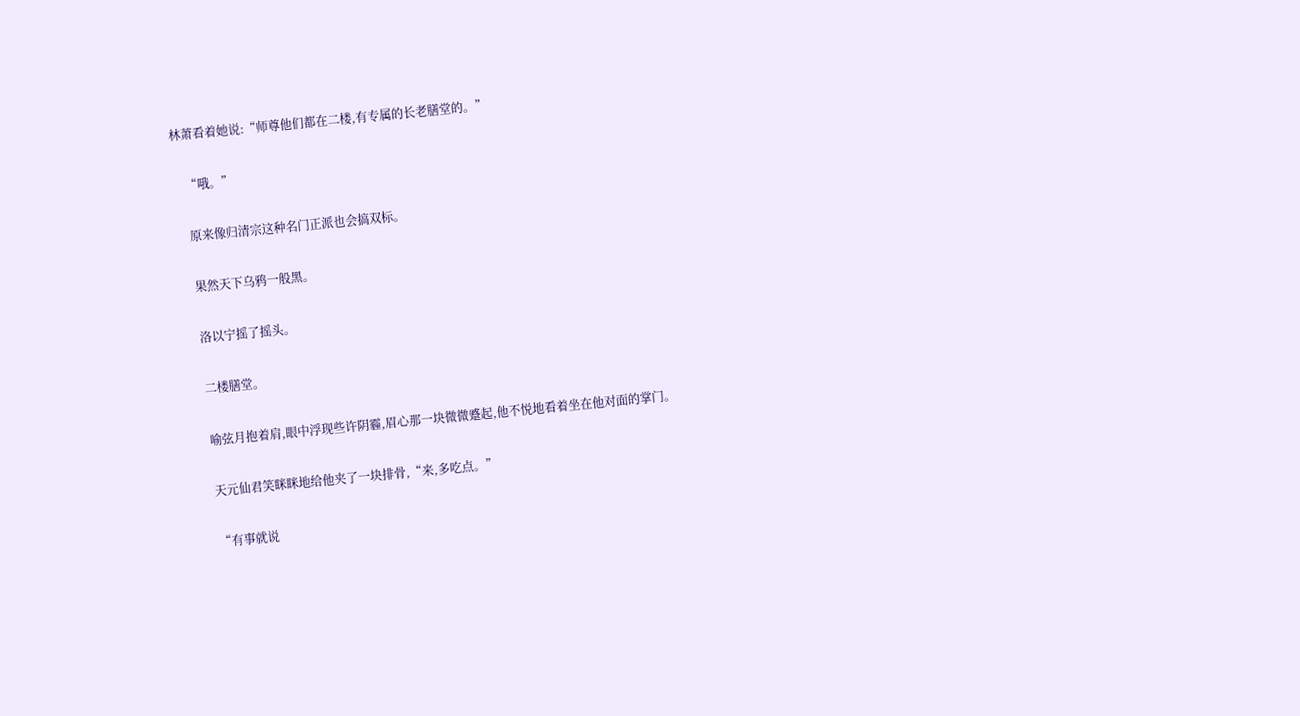林萧看着她说:“师尊他们都在二楼,有专属的长老膳堂的。”

    “哦。”

    原来像归清宗这种名门正派也会搞双标。

    果然天下乌鸦一般黑。

    洛以宁摇了摇头。

    二楼膳堂。

    喻弦月抱着肩,眼中浮现些许阴霾,眉心那一块微微蹙起,他不悦地看着坐在他对面的掌门。

    天元仙君笑眯眯地给他夹了一块排骨,“来,多吃点。”

    “有事就说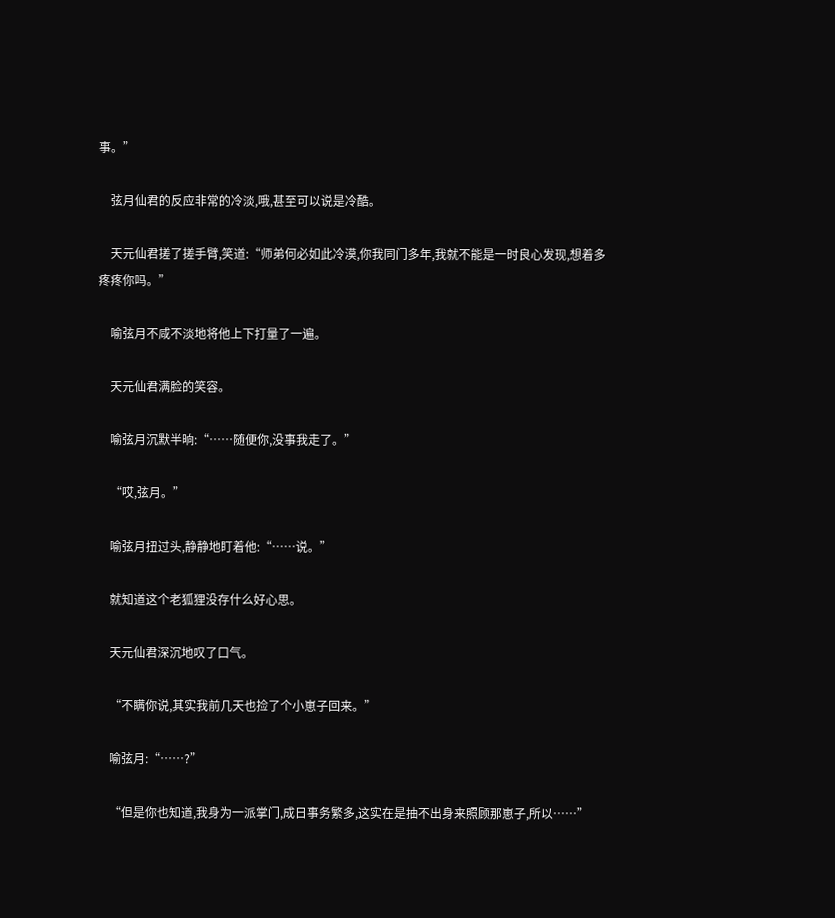事。”

    弦月仙君的反应非常的冷淡,哦,甚至可以说是冷酷。

    天元仙君搓了搓手臂,笑道:“师弟何必如此冷漠,你我同门多年,我就不能是一时良心发现,想着多疼疼你吗。”

    喻弦月不咸不淡地将他上下打量了一遍。

    天元仙君满脸的笑容。

    喻弦月沉默半晌:“……随便你,没事我走了。”

    “哎,弦月。”

    喻弦月扭过头,静静地盯着他:“……说。”

    就知道这个老狐狸没存什么好心思。

    天元仙君深沉地叹了口气。

    “不瞒你说,其实我前几天也捡了个小崽子回来。”

    喻弦月:“……?”

    “但是你也知道,我身为一派掌门,成日事务繁多,这实在是抽不出身来照顾那崽子,所以……”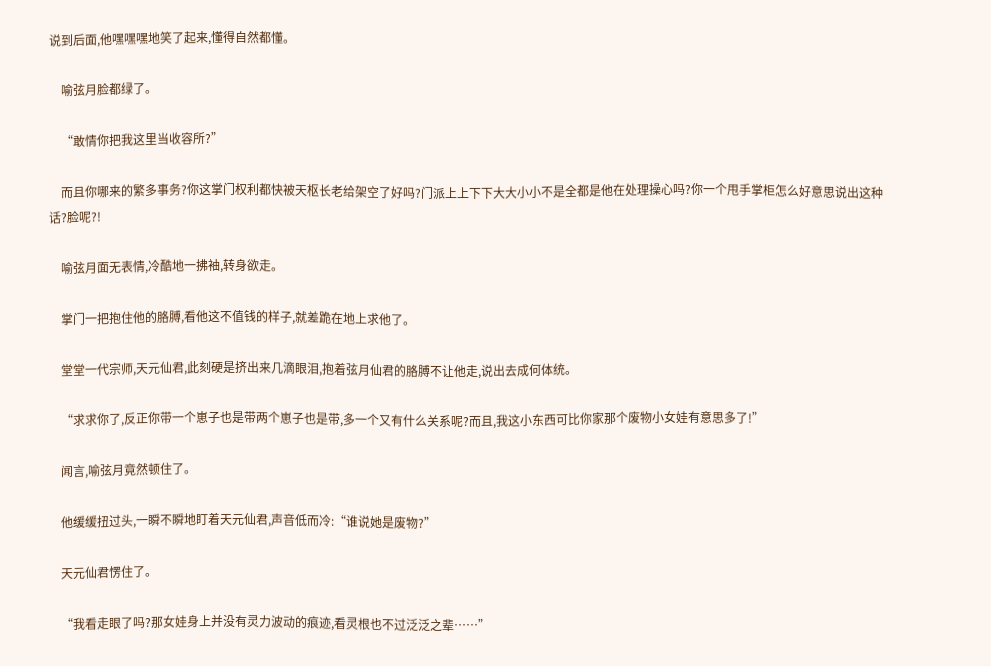说到后面,他嘿嘿嘿地笑了起来,懂得自然都懂。

    喻弦月脸都绿了。

    “敢情你把我这里当收容所?”

    而且你哪来的繁多事务?你这掌门权利都快被天枢长老给架空了好吗?门派上上下下大大小小不是全都是他在处理操心吗?你一个甩手掌柜怎么好意思说出这种话?脸呢?!

    喻弦月面无表情,冷酷地一拂袖,转身欲走。

    掌门一把抱住他的胳膊,看他这不值钱的样子,就差跪在地上求他了。

    堂堂一代宗师,天元仙君,此刻硬是挤出来几滴眼泪,抱着弦月仙君的胳膊不让他走,说出去成何体统。

    “求求你了,反正你带一个崽子也是带两个崽子也是带,多一个又有什么关系呢?而且,我这小东西可比你家那个废物小女娃有意思多了!”

    闻言,喻弦月竟然顿住了。

    他缓缓扭过头,一瞬不瞬地盯着天元仙君,声音低而冷:“谁说她是废物?”

    天元仙君愣住了。

    “我看走眼了吗?那女娃身上并没有灵力波动的痕迹,看灵根也不过泛泛之辈……”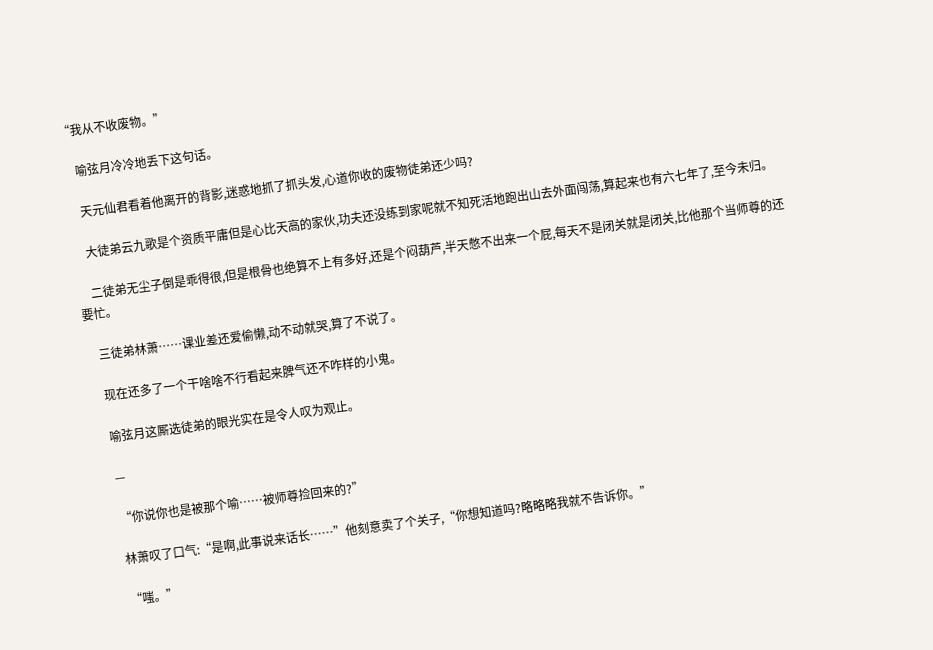“我从不收废物。”

    喻弦月冷冷地丢下这句话。

    天元仙君看着他离开的背影,迷惑地抓了抓头发,心道你收的废物徒弟还少吗?

    大徒弟云九歌是个资质平庸但是心比天高的家伙,功夫还没练到家呢就不知死活地跑出山去外面闯荡,算起来也有六七年了,至今未归。

    二徒弟无尘子倒是乖得很,但是根骨也绝算不上有多好,还是个闷葫芦,半天憋不出来一个屁,每天不是闭关就是闭关,比他那个当师尊的还要忙。

    三徒弟林萧……课业差还爱偷懒,动不动就哭,算了不说了。

    现在还多了一个干啥啥不行看起来脾气还不咋样的小鬼。

    喻弦月这厮选徒弟的眼光实在是令人叹为观止。

    —

    “你说你也是被那个喻……被师尊捡回来的?”

    林萧叹了口气:“是啊,此事说来话长……”他刻意卖了个关子,“你想知道吗?略略略我就不告诉你。”

    “嗤。”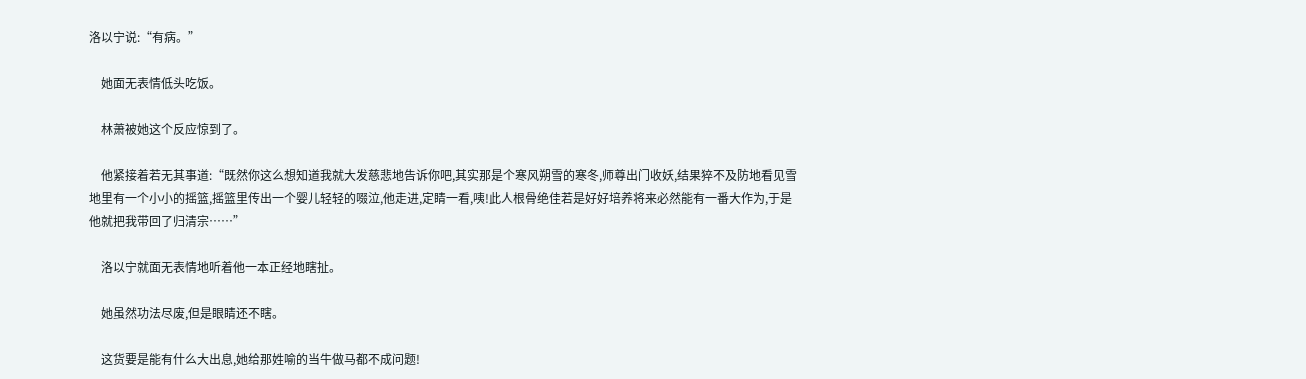洛以宁说:“有病。”

    她面无表情低头吃饭。

    林萧被她这个反应惊到了。

    他紧接着若无其事道:“既然你这么想知道我就大发慈悲地告诉你吧,其实那是个寒风朔雪的寒冬,师尊出门收妖,结果猝不及防地看见雪地里有一个小小的摇篮,摇篮里传出一个婴儿轻轻的啜泣,他走进,定睛一看,咦!此人根骨绝佳若是好好培养将来必然能有一番大作为,于是他就把我带回了归清宗……”

    洛以宁就面无表情地听着他一本正经地瞎扯。

    她虽然功法尽废,但是眼睛还不瞎。

    这货要是能有什么大出息,她给那姓喻的当牛做马都不成问题!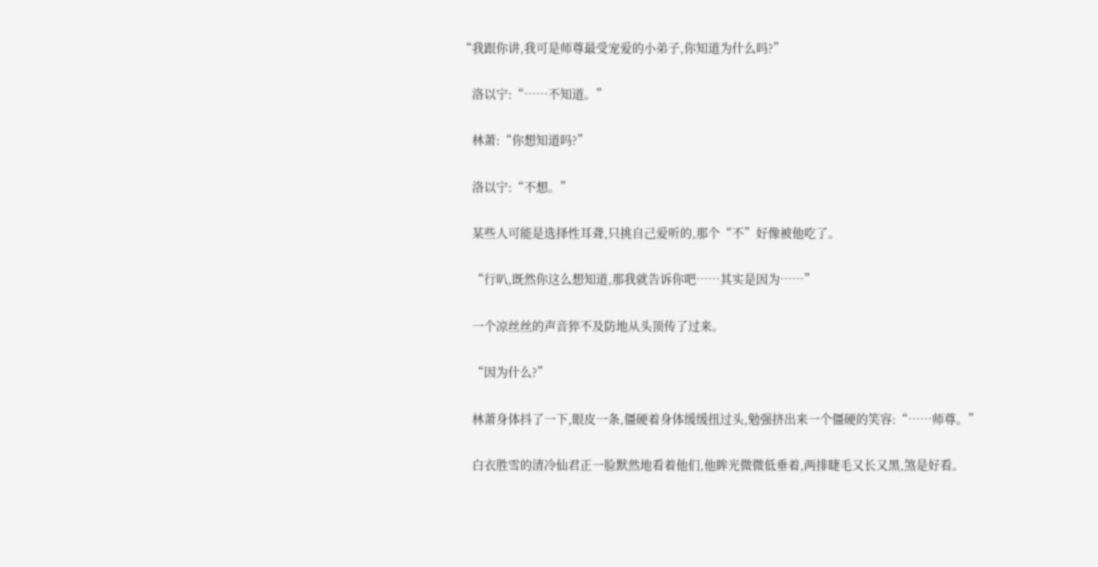“我跟你讲,我可是师尊最受宠爱的小弟子,你知道为什么吗?”

    洛以宁:“……不知道。”

    林萧:“你想知道吗?”

    洛以宁:“不想。”

    某些人可能是选择性耳聋,只挑自己爱听的,那个“不”好像被他吃了。

    “行叭,既然你这么想知道,那我就告诉你吧……其实是因为……”

    一个凉丝丝的声音猝不及防地从头顶传了过来。

    “因为什么?”

    林萧身体抖了一下,眼皮一条,僵硬着身体缓缓扭过头,勉强挤出来一个僵硬的笑容:“……师尊。”

    白衣胜雪的清冷仙君正一脸默然地看着他们,他眸光微微低垂着,两排睫毛又长又黑,煞是好看。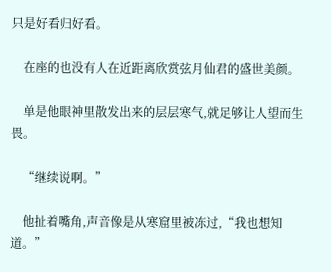只是好看归好看。

    在座的也没有人在近距离欣赏弦月仙君的盛世美颜。

    单是他眼神里散发出来的层层寒气,就足够让人望而生畏。

    “继续说啊。”

    他扯着嘴角,声音像是从寒窟里被冻过,“我也想知道。”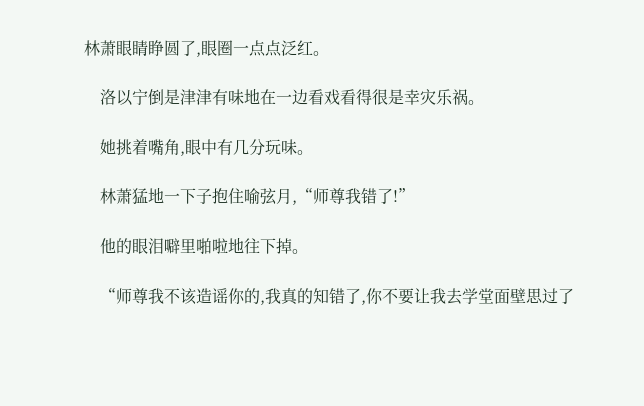林萧眼睛睁圆了,眼圈一点点泛红。

    洛以宁倒是津津有味地在一边看戏看得很是幸灾乐祸。

    她挑着嘴角,眼中有几分玩味。

    林萧猛地一下子抱住喻弦月,“师尊我错了!”

    他的眼泪噼里啪啦地往下掉。

    “师尊我不该造谣你的,我真的知错了,你不要让我去学堂面壁思过了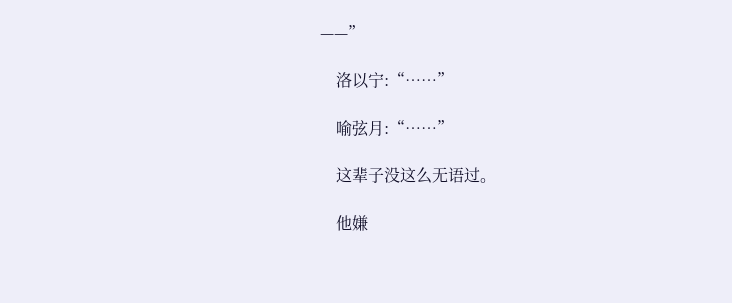——”

    洛以宁:“……”

    喻弦月:“……”

    这辈子没这么无语过。

    他嫌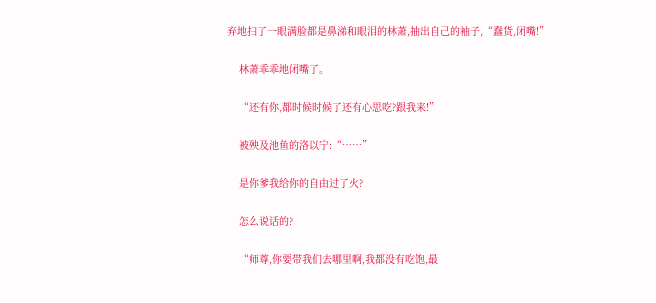弃地扫了一眼满脸都是鼻涕和眼泪的林萧,抽出自己的袖子,“蠢货,闭嘴!”

    林萧乖乖地闭嘴了。

    “还有你,都时候时候了还有心思吃?跟我来!”

    被殃及池鱼的洛以宁:“……”

    是你爹我给你的自由过了火?

    怎么说话的?

    “师尊,你要带我们去哪里啊,我都没有吃饱,最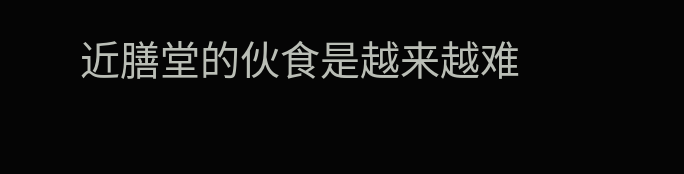近膳堂的伙食是越来越难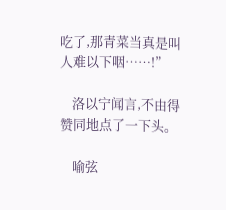吃了,那青菜当真是叫人难以下咽……!”

    洛以宁闻言,不由得赞同地点了一下头。

    喻弦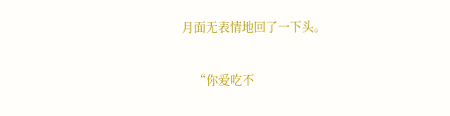月面无表情地回了一下头。

    “你爱吃不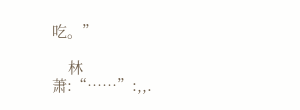吃。”

    林萧:“……”:,,.